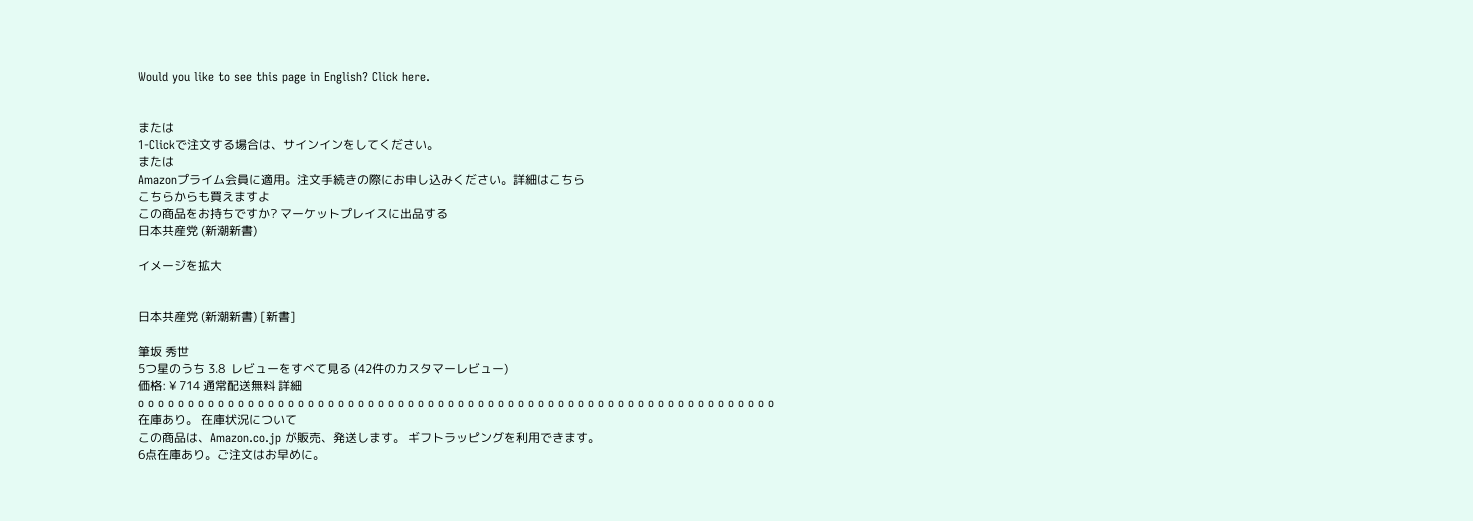Would you like to see this page in English? Click here.


または
1-Clickで注文する場合は、サインインをしてください。
または
Amazonプライム会員に適用。注文手続きの際にお申し込みください。詳細はこちら
こちらからも買えますよ
この商品をお持ちですか? マーケットプレイスに出品する
日本共産党 (新潮新書)

イメージを拡大


日本共産党 (新潮新書) [新書]

筆坂 秀世
5つ星のうち 3.8  レビューをすべて見る (42件のカスタマーレビュー)
価格: ¥ 714 通常配送無料 詳細
o o o o o o o o o o o o o o o o o o o o o o o o o o o o o o o o o o o o o o o o o o o o o o o o o o o o o o o o o o o o o o o o
在庫あり。 在庫状況について
この商品は、Amazon.co.jp が販売、発送します。 ギフトラッピングを利用できます。
6点在庫あり。ご注文はお早めに。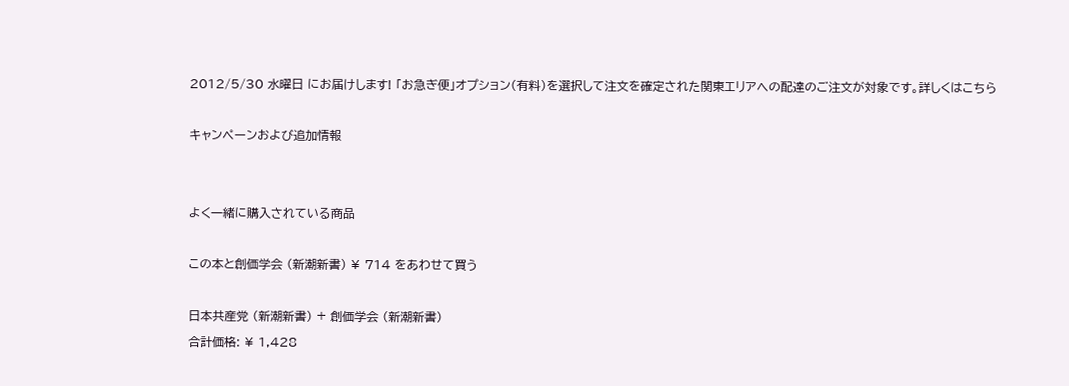2012/5/30 水曜日 にお届けします! 「お急ぎ便」オプション(有料)を選択して注文を確定された関東エリアへの配達のご注文が対象です。詳しくはこちら

キャンペーンおよび追加情報


よく一緒に購入されている商品

この本と創価学会 (新潮新書) ¥ 714 をあわせて買う

日本共産党 (新潮新書) + 創価学会 (新潮新書)
合計価格: ¥ 1,428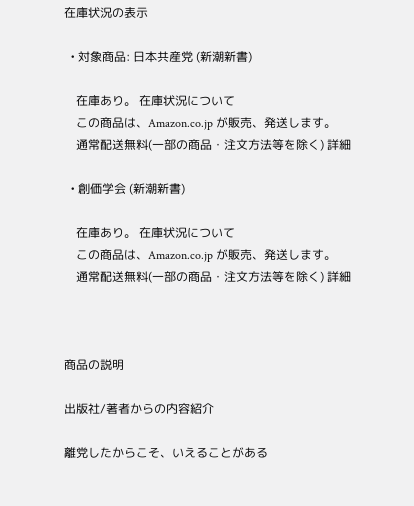在庫状況の表示

  • 対象商品: 日本共産党 (新潮新書)

    在庫あり。 在庫状況について
    この商品は、Amazon.co.jp が販売、発送します。
    通常配送無料(一部の商品・注文方法等を除く) 詳細

  • 創価学会 (新潮新書)

    在庫あり。 在庫状況について
    この商品は、Amazon.co.jp が販売、発送します。
    通常配送無料(一部の商品・注文方法等を除く) 詳細



商品の説明

出版社/著者からの内容紹介

離党したからこそ、いえることがある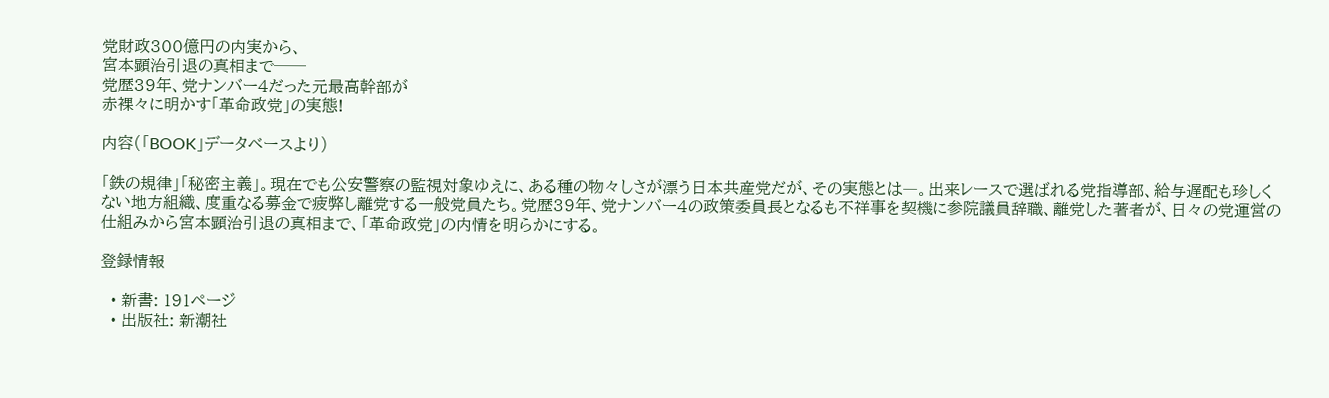党財政300億円の内実から、
宮本顕治引退の真相まで──
党歴39年、党ナンバー4だった元最高幹部が
赤裸々に明かす「革命政党」の実態!

内容(「BOOK」データベースより)

「鉄の規律」「秘密主義」。現在でも公安警察の監視対象ゆえに、ある種の物々しさが漂う日本共産党だが、その実態とは―。出来レースで選ばれる党指導部、給与遅配も珍しくない地方組織、度重なる募金で疲弊し離党する一般党員たち。党歴39年、党ナンバー4の政策委員長となるも不祥事を契機に参院議員辞職、離党した著者が、日々の党運営の仕組みから宮本顕治引退の真相まで、「革命政党」の内情を明らかにする。

登録情報

  • 新書: 191ページ
  • 出版社: 新潮社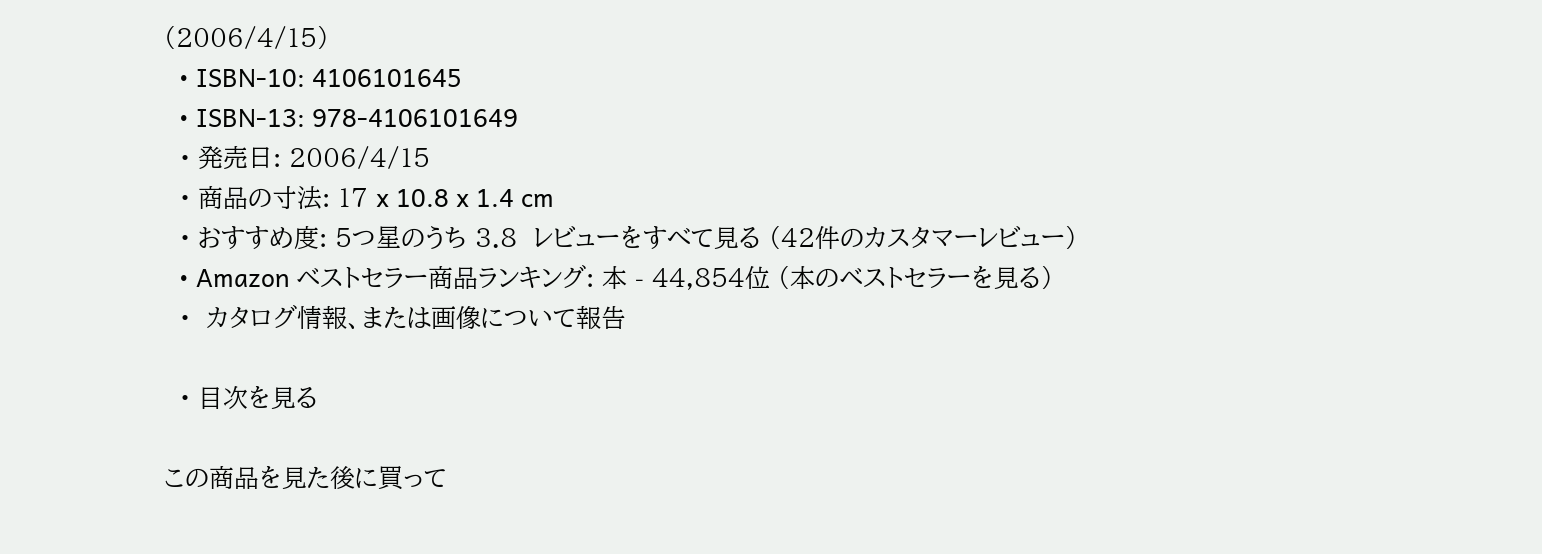(2006/4/15)
  • ISBN-10: 4106101645
  • ISBN-13: 978-4106101649
  • 発売日: 2006/4/15
  • 商品の寸法: 17 x 10.8 x 1.4 cm
  • おすすめ度: 5つ星のうち 3.8  レビューをすべて見る (42件のカスタマーレビュー)
  • Amazon ベストセラー商品ランキング: 本 - 44,854位 (本のベストセラーを見る)
  •  カタログ情報、または画像について報告

  • 目次を見る

この商品を見た後に買って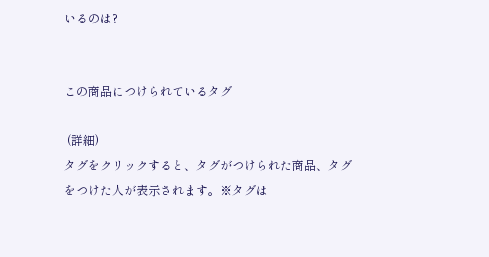いるのは?


この商品につけられているタグ

 (詳細)
タグをクリックすると、タグがつけられた商品、タグをつけた人が表示されます。※タグは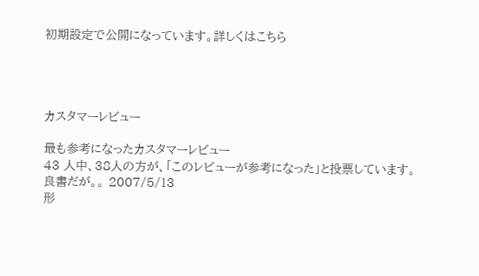初期設定で公開になっています。詳しくはこちら




カスタマーレビュー

最も参考になったカスタマーレビュー
43 人中、38人の方が、「このレビューが参考になった」と投票しています。
良書だが。。 2007/5/13
形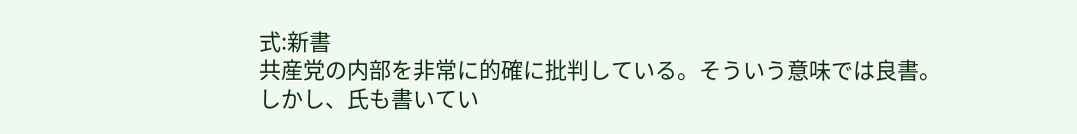式:新書
共産党の内部を非常に的確に批判している。そういう意味では良書。しかし、氏も書いてい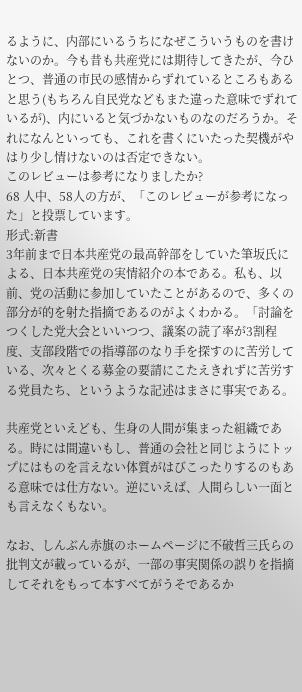るように、内部にいるうちになぜこういうものを書けないのか。今も昔も共産党には期待してきたが、今ひとつ、普通の市民の感情からずれているところもあると思う(もちろん自民党などもまた違った意味でずれているが)、内にいると気づかないものなのだろうか。それになんといっても、これを書くにいたった契機がやはり少し情けないのは否定できない。
このレビューは参考になりましたか?
68 人中、58人の方が、「このレビューが参考になった」と投票しています。
形式:新書
3年前まで日本共産党の最高幹部をしていた筆坂氏による、日本共産党の実情紹介の本である。私も、以前、党の活動に参加していたことがあるので、多くの部分が的を射た指摘であるのがよくわかる。「討論をつくした党大会といいつつ、議案の読了率が3割程度、支部段階での指導部のなり手を探すのに苦労している、次々とくる募金の要請にこたえきれずに苦労する党員たち、というような記述はまさに事実である。

共産党といえども、生身の人間が集まった組織である。時には間違いもし、普通の会社と同じようにトップにはものを言えない体質がはびこったりするのもある意味では仕方ない。逆にいえば、人間らしい一面とも言えなくもない。

なお、しんぶん赤旗のホームページに不破哲三氏らの批判文が載っているが、一部の事実関係の誤りを指摘してそれをもって本すべてがうそであるか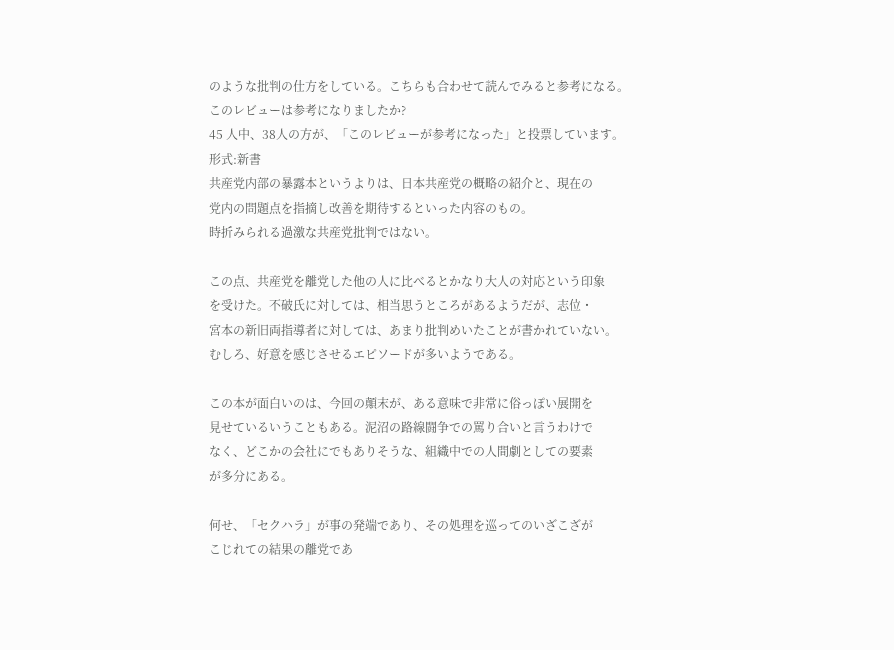のような批判の仕方をしている。こちらも合わせて読んでみると参考になる。
このレビューは参考になりましたか?
45 人中、38人の方が、「このレビューが参考になった」と投票しています。
形式:新書
共産党内部の暴露本というよりは、日本共産党の概略の紹介と、現在の
党内の問題点を指摘し改善を期待するといった内容のもの。
時折みられる過激な共産党批判ではない。

この点、共産党を離党した他の人に比べるとかなり大人の対応という印象
を受けた。不破氏に対しては、相当思うところがあるようだが、志位・
宮本の新旧両指導者に対しては、あまり批判めいたことが書かれていない。
むしろ、好意を感じさせるエピソードが多いようである。

この本が面白いのは、今回の顛末が、ある意味で非常に俗っぽい展開を
見せているいうこともある。泥沼の路線闘争での罵り合いと言うわけで
なく、どこかの会社にでもありそうな、組織中での人間劇としての要素
が多分にある。

何せ、「セクハラ」が事の発端であり、その処理を巡ってのいざこざが
こじれての結果の離党であ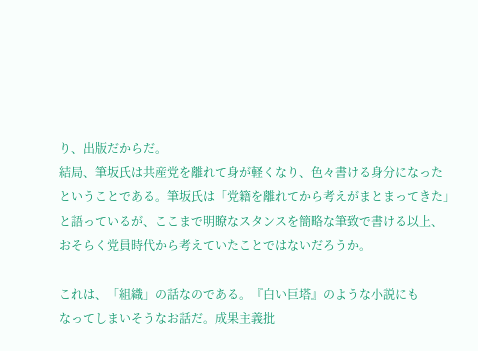り、出版だからだ。
結局、筆坂氏は共産党を離れて身が軽くなり、色々書ける身分になった
ということである。筆坂氏は「党籍を離れてから考えがまとまってきた」
と語っているが、ここまで明瞭なスタンスを簡略な筆致で書ける以上、
おそらく党員時代から考えていたことではないだろうか。

これは、「組織」の話なのである。『白い巨塔』のような小説にも
なってしまいそうなお話だ。成果主義批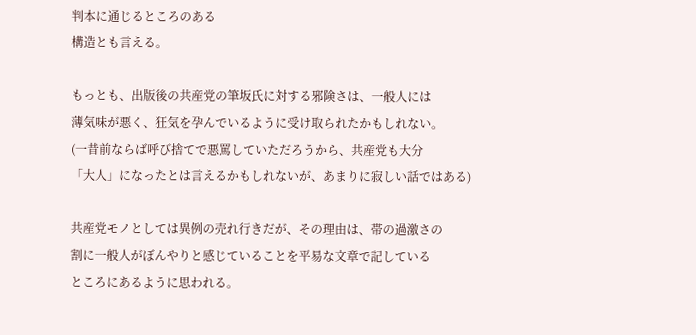判本に通じるところのある
構造とも言える。

もっとも、出版後の共産党の筆坂氏に対する邪険さは、一般人には
薄気味が悪く、狂気を孕んでいるように受け取られたかもしれない。
(一昔前ならば呼び捨てで悪罵していただろうから、共産党も大分
「大人」になったとは言えるかもしれないが、あまりに寂しい話ではある)

共産党モノとしては異例の売れ行きだが、その理由は、帯の過激さの
割に一般人がぼんやりと感じていることを平易な文章で記している
ところにあるように思われる。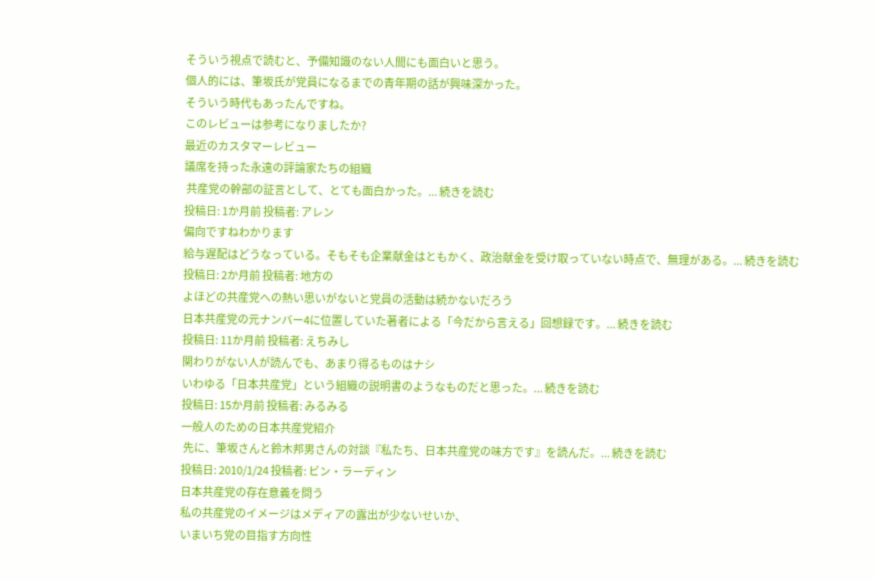そういう視点で読むと、予備知識のない人間にも面白いと思う。
個人的には、筆坂氏が党員になるまでの青年期の話が興味深かった。
そういう時代もあったんですね。
このレビューは参考になりましたか?
最近のカスタマーレビュー
議席を持った永遠の評論家たちの組織
 共産党の幹部の証言として、とても面白かった。... 続きを読む
投稿日: 1か月前 投稿者: アレン
偏向ですねわかります
給与遅配はどうなっている。そもそも企業献金はともかく、政治献金を受け取っていない時点で、無理がある。... 続きを読む
投稿日: 2か月前 投稿者: 地方の
よほどの共産党への熱い思いがないと党員の活動は続かないだろう
日本共産党の元ナンバー4に位置していた著者による「今だから言える」回想録です。... 続きを読む
投稿日: 11か月前 投稿者: えちみし
関わりがない人が読んでも、あまり得るものはナシ
いわゆる「日本共産党」という組織の説明書のようなものだと思った。... 続きを読む
投稿日: 15か月前 投稿者: みるみる
一般人のための日本共産党紹介
 先に、筆坂さんと鈴木邦男さんの対談『私たち、日本共産党の味方です』を読んだ。... 続きを読む
投稿日: 2010/1/24 投稿者: ビン・ラーディン
日本共産党の存在意義を問う
私の共産党のイメージはメディアの露出が少ないせいか、
いまいち党の目指す方向性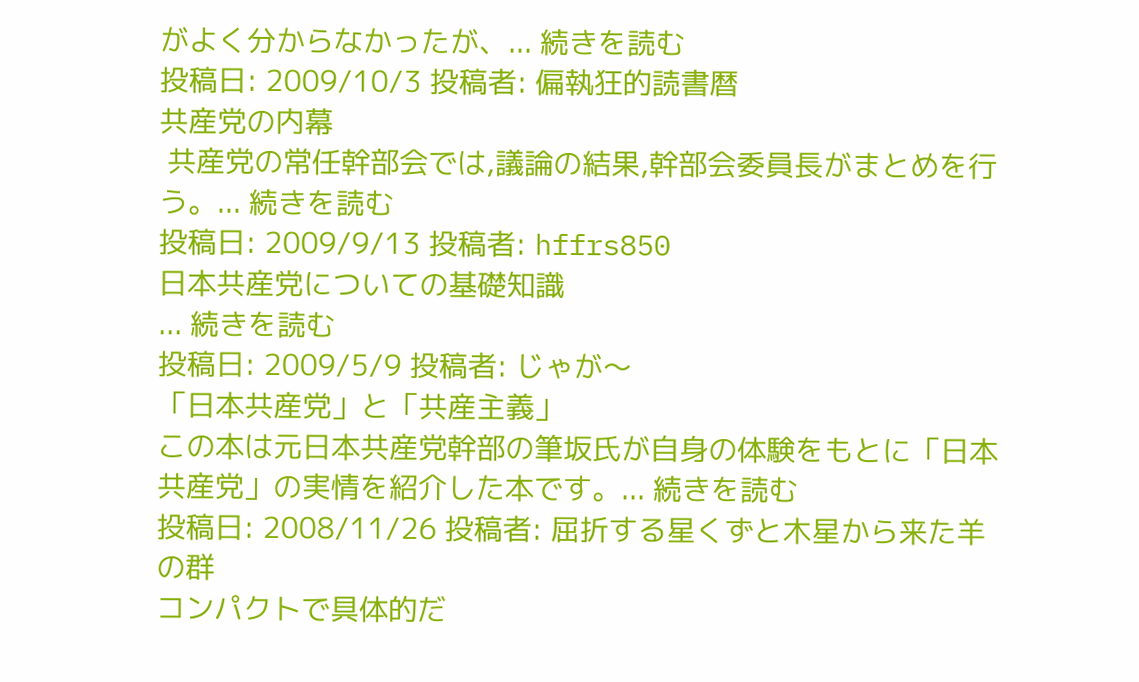がよく分からなかったが、... 続きを読む
投稿日: 2009/10/3 投稿者: 偏執狂的読書暦
共産党の内幕
 共産党の常任幹部会では,議論の結果,幹部会委員長がまとめを行う。... 続きを読む
投稿日: 2009/9/13 投稿者: hffrs850
日本共産党についての基礎知識
... 続きを読む
投稿日: 2009/5/9 投稿者: じゃが〜
「日本共産党」と「共産主義」
この本は元日本共産党幹部の筆坂氏が自身の体験をもとに「日本共産党」の実情を紹介した本です。... 続きを読む
投稿日: 2008/11/26 投稿者: 屈折する星くずと木星から来た羊の群
コンパクトで具体的だ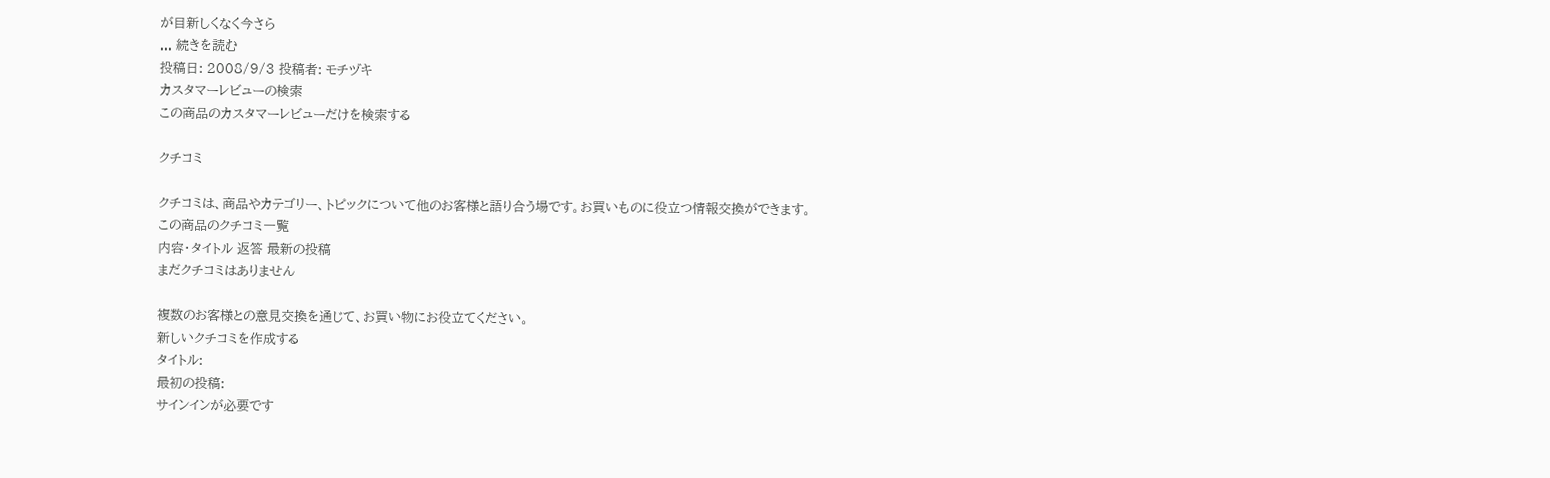が目新しくなく今さら
... 続きを読む
投稿日: 2008/9/3 投稿者: モチヅキ
カスタマーレビューの検索
この商品のカスタマーレビューだけを検索する

クチコミ

クチコミは、商品やカテゴリー、トピックについて他のお客様と語り合う場です。お買いものに役立つ情報交換ができます。
この商品のクチコミ一覧
内容・タイトル 返答 最新の投稿
まだクチコミはありません

複数のお客様との意見交換を通じて、お買い物にお役立てください。
新しいクチコミを作成する
タイトル:
最初の投稿:
サインインが必要です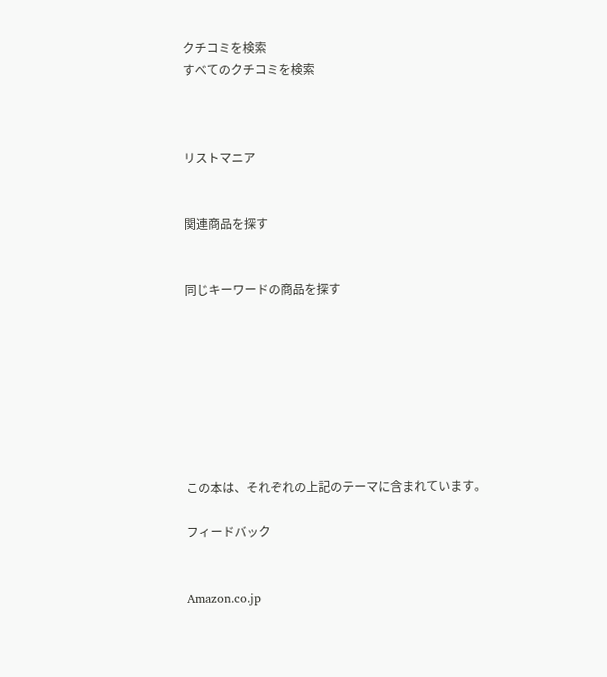クチコミを検索
すべてのクチコミを検索



リストマニア


関連商品を探す


同じキーワードの商品を探す








この本は、それぞれの上記のテーマに含まれています。

フィードバック


Amazon.co.jp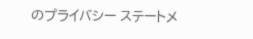のプライバシー ステートメ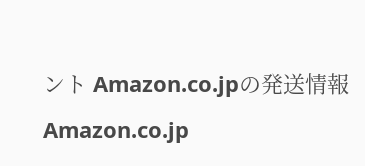ント Amazon.co.jpの発送情報 Amazon.co.jp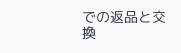での返品と交換